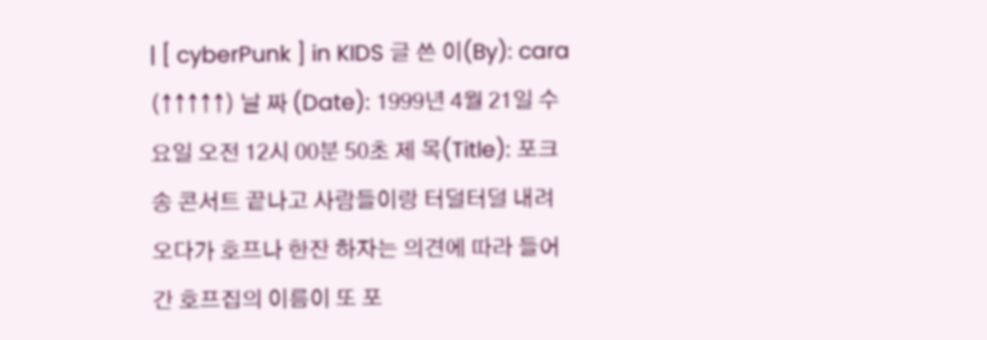| [ cyberPunk ] in KIDS 글 쓴 이(By): cara (↑↑↑↑↑) 날 짜 (Date): 1999년 4월 21일 수요일 오전 12시 00분 50초 제 목(Title): 포크송 콘서트 끝나고 사람들이랑 터덜터덜 내려 오다가 호프나 한잔 하자는 의견에 따라 들어간 호프집의 이름이 또 포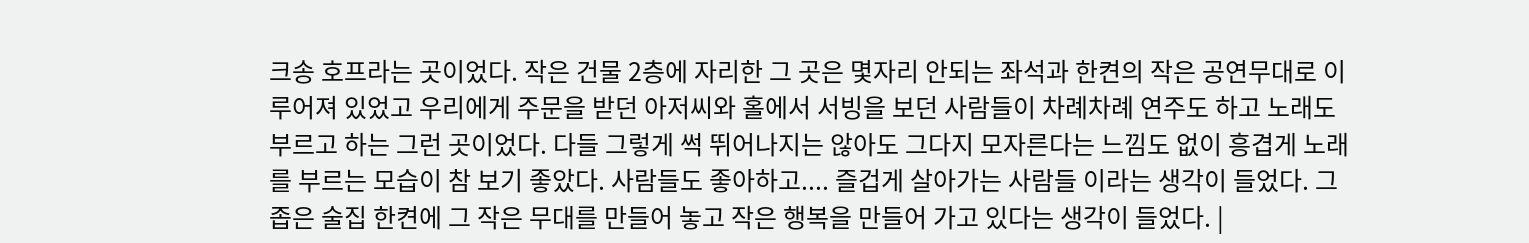크송 호프라는 곳이었다. 작은 건물 2층에 자리한 그 곳은 몇자리 안되는 좌석과 한켠의 작은 공연무대로 이루어져 있었고 우리에게 주문을 받던 아저씨와 홀에서 서빙을 보던 사람들이 차례차례 연주도 하고 노래도 부르고 하는 그런 곳이었다. 다들 그렇게 썩 뛰어나지는 않아도 그다지 모자른다는 느낌도 없이 흥겹게 노래를 부르는 모습이 참 보기 좋았다. 사람들도 좋아하고.... 즐겁게 살아가는 사람들 이라는 생각이 들었다. 그 좁은 술집 한켠에 그 작은 무대를 만들어 놓고 작은 행복을 만들어 가고 있다는 생각이 들었다. |